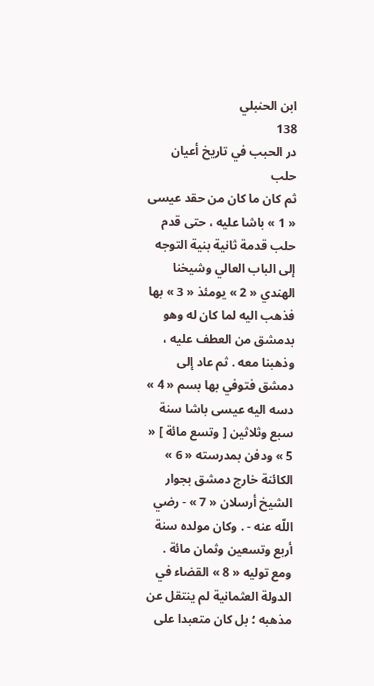ابن الحنبلي
138
در الحبب في تاريخ أعيان حلب
ثم كان ما كان من حقد عيسى « 1 » باشا عليه ، حتى قدم حلب قدمة ثانية بنية التوجه إلى الباب العالي وشيخنا الهندي « 2 » يومئذ « 3 » بها فذهب اليه لما كان له وهو بدمشق من العطف عليه ، وذهبنا معه . ثم عاد إلى دمشق فتوفي بها بسم « 4 » دسه اليه عيسى باشا سنة سبع وثلاثين [ وتسع مائة ] « 5 » ودفن بمدرسته « 6 » الكائنة خارج دمشق بجوار الشيخ أرسلان « 7 » - رضي اللّه عنه - . وكان مولده سنة أربع وتسعين وثمان مائة . ومع توليه « 8 » القضاء في الدولة العثمانية لم ينتقل عن مذهبه ؛ بل كان متعبدا على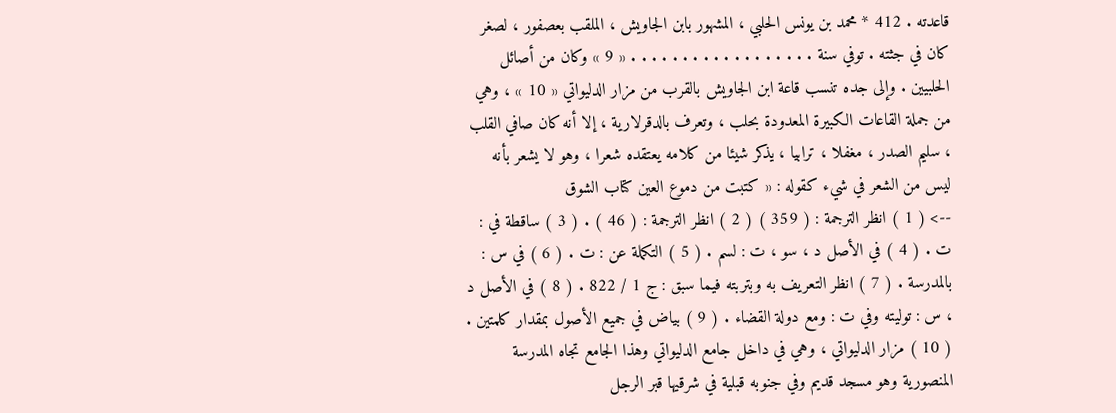قاعدته . 412 * محمد بن يونس الحلبي ، المشهور بابن الجاويش ، الملقب بعصفور ، لصغر كان في جثته . توفي سنة . . . . . . . . . . . . . . . . . . « 9 » وكان من أصائل الحلبيين . وإلى جده تنسب قاعة ابن الجاويش بالقرب من مزار الدليواتي « 10 » ، وهي من جملة القاعات الكبيرة المعدودة بحلب ، وتعرف بالدقرلارية ، إلا أنه كان صافي القلب ، سليم الصدر ، مغفلا ، ترابيا ، يذكر شيئا من كلامه يعتقده شعرا ، وهو لا يشعر بأنه ليس من الشعر في شيء كقوله : « كتبت من دموع العين كتاب الشوق
--> ( 1 ) انظر الترجمة : ( 359 ) ( 2 ) انظر الترجمة : ( 46 ) . ( 3 ) ساقطة في : ت . ( 4 ) في الأصل د ، سو ، ت : لسم . ( 5 ) التكملة عن : ت . ( 6 ) في س : بالمدرسة . ( 7 ) انظر التعريف به وبتربته فيما سبق : ج 1 / 822 . ( 8 ) في الأصل د ، س : توليته وفي ت : ومع دولة القضاء . ( 9 ) بياض في جميع الأصول بمقدار كلمتين . ( 10 ) مزار الدليواتي ، وهي في داخل جامع الدليواتي وهذا الجامع تجاه المدرسة المنصورية وهو مسجد قديم وفي جنوبه قبلية في شرقيها قبر الرجل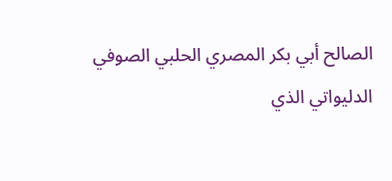الصالح أبي بكر المصري الحلبي الصوفي الدليواتي الذي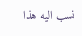نسب اليه هذا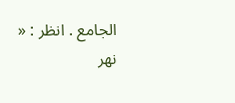الجامع . انظر : « نهر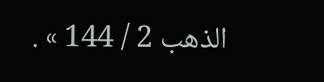الذهب 2 / 144 » .